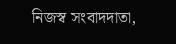নিজস্ব সংবাদদাতা,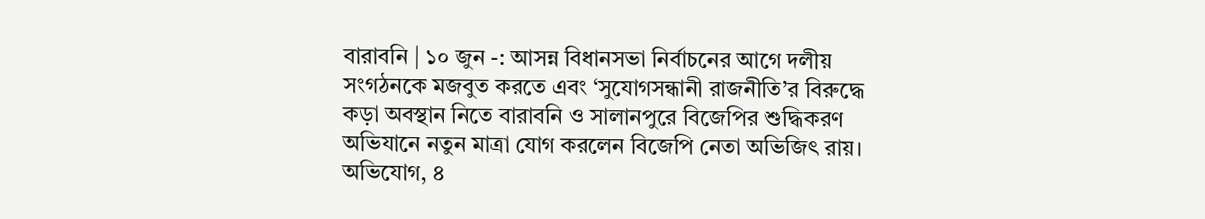বারাবনি | ১০ জুন -: আসন্ন বিধানসভা নির্বাচনের আগে দলীয় সংগঠনকে মজবুত করতে এবং ‘সুযোগসন্ধানী রাজনীতি’র বিরুদ্ধে কড়া অবস্থান নিতে বারাবনি ও সালানপুরে বিজেপির শুদ্ধিকরণ অভিযানে নতুন মাত্রা যোগ করলেন বিজেপি নেতা অভিজিৎ রায়। অভিযোগ, ৪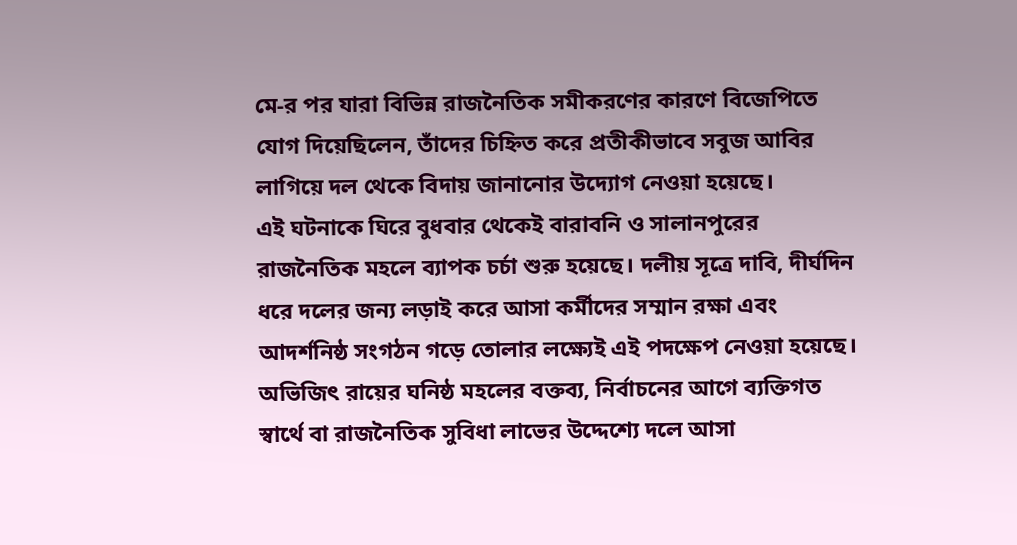মে-র পর যারা বিভিন্ন রাজনৈতিক সমীকরণের কারণে বিজেপিতে যোগ দিয়েছিলেন, তাঁদের চিহ্নিত করে প্রতীকীভাবে সবুজ আবির লাগিয়ে দল থেকে বিদায় জানানোর উদ্যোগ নেওয়া হয়েছে।
এই ঘটনাকে ঘিরে বুধবার থেকেই বারাবনি ও সালানপুরের রাজনৈতিক মহলে ব্যাপক চর্চা শুরু হয়েছে। দলীয় সূত্রে দাবি, দীর্ঘদিন ধরে দলের জন্য লড়াই করে আসা কর্মীদের সম্মান রক্ষা এবং আদর্শনিষ্ঠ সংগঠন গড়ে তোলার লক্ষ্যেই এই পদক্ষেপ নেওয়া হয়েছে।
অভিজিৎ রায়ের ঘনিষ্ঠ মহলের বক্তব্য, নির্বাচনের আগে ব্যক্তিগত স্বার্থে বা রাজনৈতিক সুবিধা লাভের উদ্দেশ্যে দলে আসা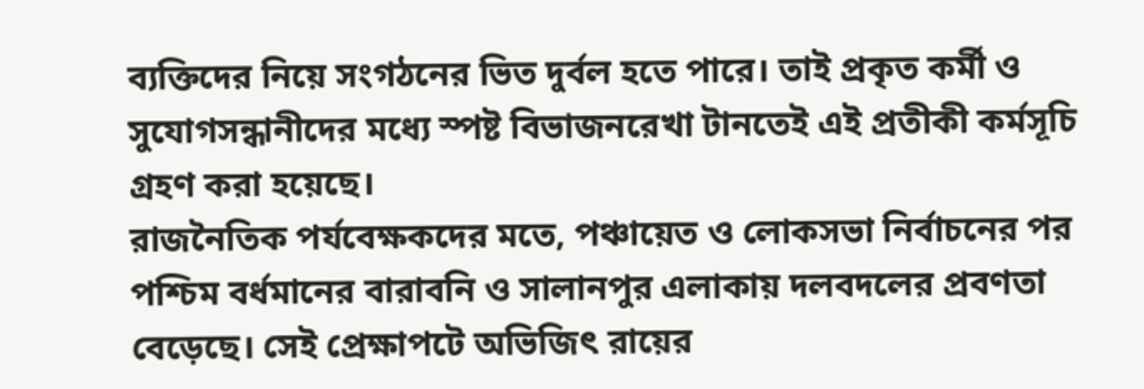ব্যক্তিদের নিয়ে সংগঠনের ভিত দুর্বল হতে পারে। তাই প্রকৃত কর্মী ও সুযোগসন্ধানীদের মধ্যে স্পষ্ট বিভাজনরেখা টানতেই এই প্রতীকী কর্মসূচি গ্রহণ করা হয়েছে।
রাজনৈতিক পর্যবেক্ষকদের মতে, পঞ্চায়েত ও লোকসভা নির্বাচনের পর পশ্চিম বর্ধমানের বারাবনি ও সালানপুর এলাকায় দলবদলের প্রবণতা বেড়েছে। সেই প্রেক্ষাপটে অভিজিৎ রায়ের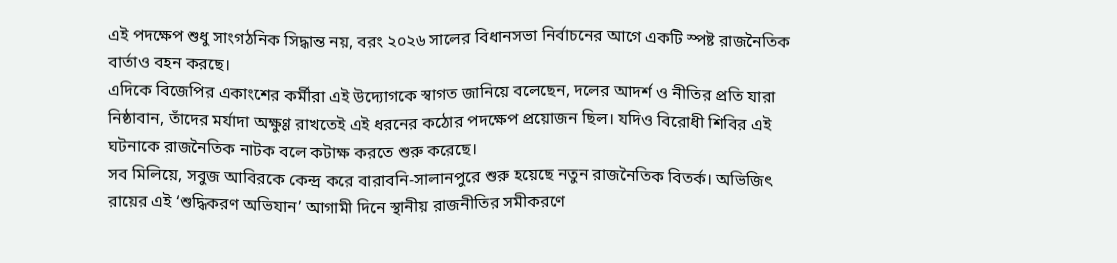এই পদক্ষেপ শুধু সাংগঠনিক সিদ্ধান্ত নয়, বরং ২০২৬ সালের বিধানসভা নির্বাচনের আগে একটি স্পষ্ট রাজনৈতিক বার্তাও বহন করছে।
এদিকে বিজেপির একাংশের কর্মীরা এই উদ্যোগকে স্বাগত জানিয়ে বলেছেন, দলের আদর্শ ও নীতির প্রতি যারা নিষ্ঠাবান, তাঁদের মর্যাদা অক্ষুণ্ণ রাখতেই এই ধরনের কঠোর পদক্ষেপ প্রয়োজন ছিল। যদিও বিরোধী শিবির এই ঘটনাকে রাজনৈতিক নাটক বলে কটাক্ষ করতে শুরু করেছে।
সব মিলিয়ে, সবুজ আবিরকে কেন্দ্র করে বারাবনি-সালানপুরে শুরু হয়েছে নতুন রাজনৈতিক বিতর্ক। অভিজিৎ রায়ের এই ‘শুদ্ধিকরণ অভিযান’ আগামী দিনে স্থানীয় রাজনীতির সমীকরণে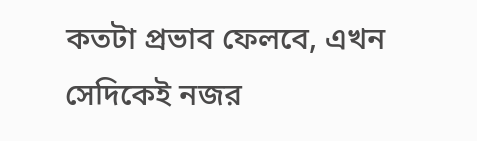কতটা প্রভাব ফেলবে, এখন সেদিকেই নজর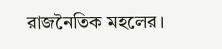রাজনৈতিক মহলের।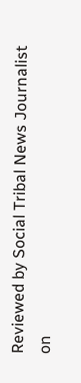Reviewed by Social Tribal News Journalist
on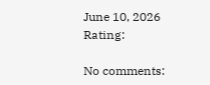June 10, 2026
Rating:

No comments: